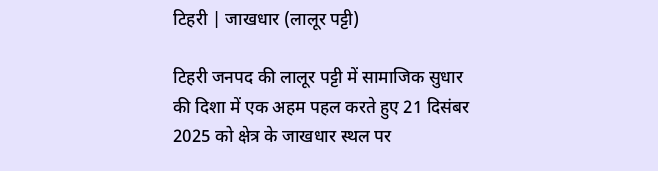टिहरी | जाखधार (लालूर पट्टी)

टिहरी जनपद की लालूर पट्टी में सामाजिक सुधार की दिशा में एक अहम पहल करते हुए 21 दिसंबर 2025 को क्षेत्र के जाखधार स्थल पर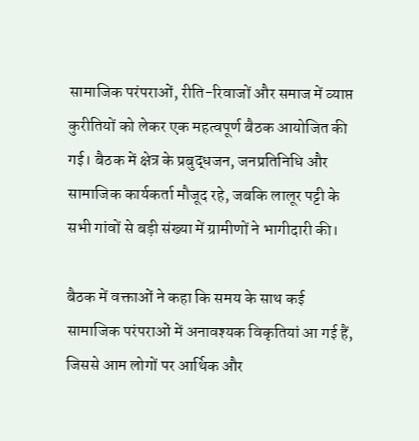सामाजिक परंपराओं, रीति-रिवाजों और समाज में व्याप्त कुरीतियों को लेकर एक महत्वपूर्ण बैठक आयोजित की गई। बैठक में क्षेत्र के प्रबुद्धजन, जनप्रतिनिधि और सामाजिक कार्यकर्ता मौजूद रहे, जबकि लालूर पट्टी के सभी गांवों से बड़ी संख्या में ग्रामीणों ने भागीदारी की।

बैठक में वक्ताओं ने कहा कि समय के साथ कई सामाजिक परंपराओं में अनावश्यक विकृतियां आ गई हैं, जिससे आम लोगों पर आर्थिक और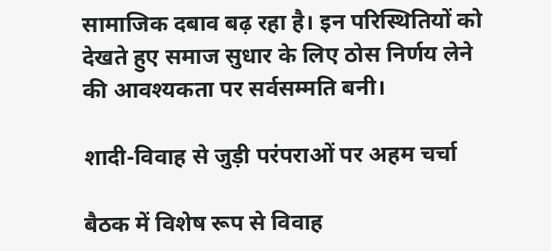सामाजिक दबाव बढ़ रहा है। इन परिस्थितियों को देखते हुए समाज सुधार के लिए ठोस निर्णय लेने की आवश्यकता पर सर्वसम्मति बनी।

शादी-विवाह से जुड़ी परंपराओं पर अहम चर्चा

बैठक में विशेष रूप से विवाह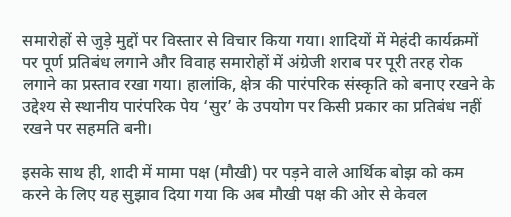समारोहों से जुड़े मुद्दों पर विस्तार से विचार किया गया। शादियों में मेहंदी कार्यक्रमों पर पूर्ण प्रतिबंध लगाने और विवाह समारोहों में अंग्रेजी शराब पर पूरी तरह रोक लगाने का प्रस्ताव रखा गया। हालांकि, क्षेत्र की पारंपरिक संस्कृति को बनाए रखने के उद्देश्य से स्थानीय पारंपरिक पेय ‘सुर’ के उपयोग पर किसी प्रकार का प्रतिबंध नहीं रखने पर सहमति बनी।

इसके साथ ही, शादी में मामा पक्ष (मौखी) पर पड़ने वाले आर्थिक बोझ को कम करने के लिए यह सुझाव दिया गया कि अब मौखी पक्ष की ओर से केवल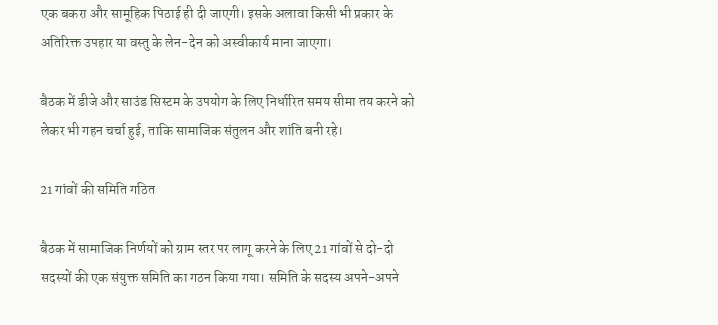एक बकरा और सामूहिक पिठाई ही दी जाएगी। इसके अलावा किसी भी प्रकार के अतिरिक्त उपहार या वस्तु के लेन-देन को अस्वीकार्य माना जाएगा।

बैठक में डीजे और साउंड सिस्टम के उपयोग के लिए निर्धारित समय सीमा तय करने को लेकर भी गहन चर्चा हुई, ताकि सामाजिक संतुलन और शांति बनी रहे।

21 गांवों की समिति गठित

बैठक में सामाजिक निर्णयों को ग्राम स्तर पर लागू करने के लिए 21 गांवों से दो-दो सदस्यों की एक संयुक्त समिति का गठन किया गया। समिति के सदस्य अपने-अपने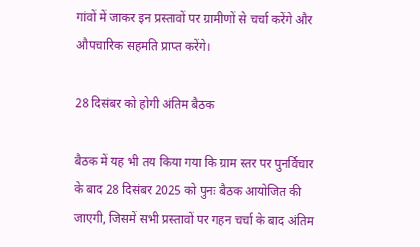गांवों में जाकर इन प्रस्तावों पर ग्रामीणों से चर्चा करेंगे और औपचारिक सहमति प्राप्त करेंगे।

28 दिसंबर को होगी अंतिम बैठक

बैठक में यह भी तय किया गया कि ग्राम स्तर पर पुनर्विचार के बाद 28 दिसंबर 2025 को पुनः बैठक आयोजित की जाएगी, जिसमें सभी प्रस्तावों पर गहन चर्चा के बाद अंतिम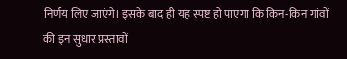निर्णय लिए जाएंगे। इसके बाद ही यह स्पष्ट हो पाएगा कि किन-किन गांवों की इन सुधार प्रस्तावों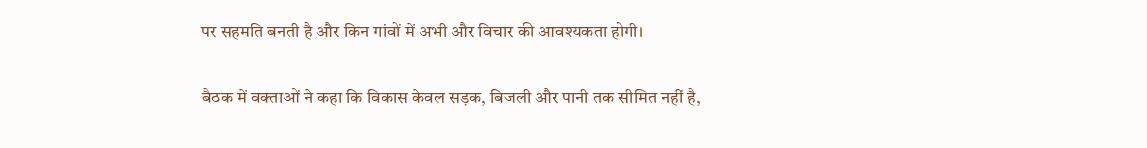पर सहमति बनती है और किन गांवों में अभी और विचार की आवश्यकता होगी।

बैठक में वक्ताओं ने कहा कि विकास केवल सड़क, बिजली और पानी तक सीमित नहीं है,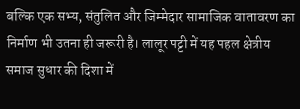बल्कि एक सभ्य, संतुलित और जिम्मेदार सामाजिक वातावरण का निर्माण भी उतना ही जरूरी है। लालूर पट्टी में यह पहल क्षेत्रीय समाज सुधार की दिशा में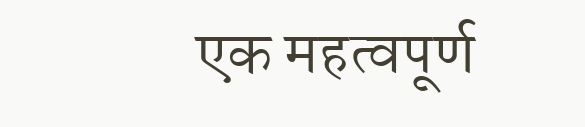एक महत्वपूर्ण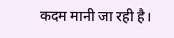कदम मानी जा रही है।